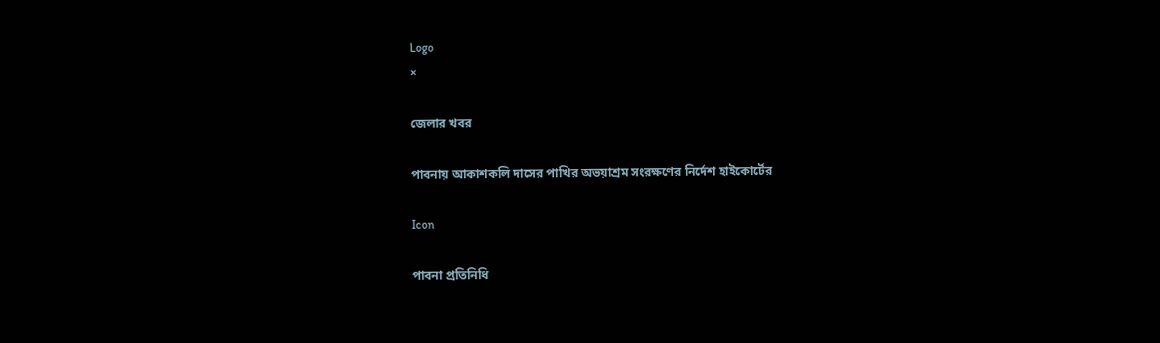Logo
×

জেলার খবর

পাবনায় আকাশকলি দাসের পাখির অভয়াশ্রম সংরক্ষণের নির্দেশ হাইকোর্টের

Icon

পাবনা প্রতিনিধি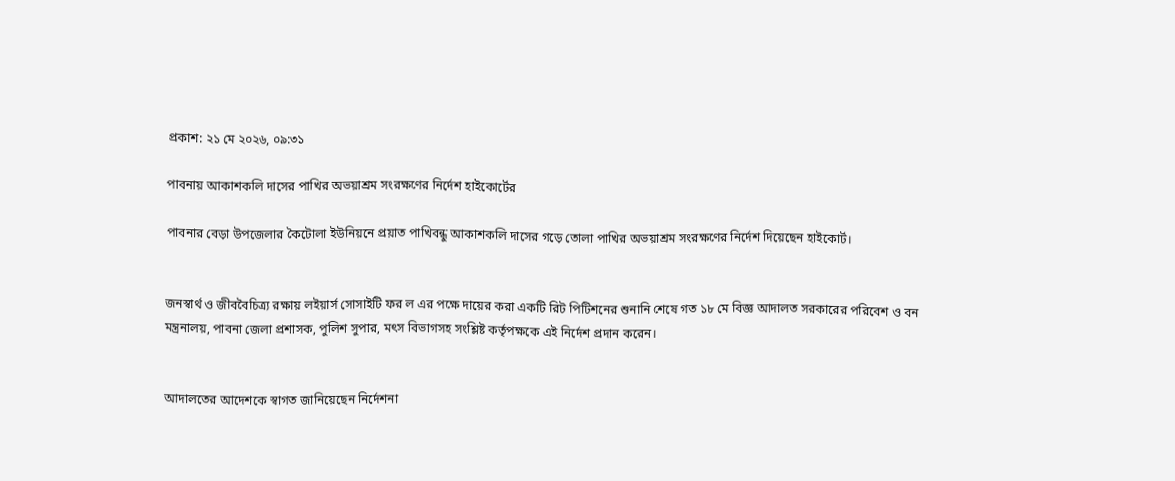প্রকাশ: ২১ মে ২০২৬, ০৯:৩১

পাবনায় আকাশকলি দাসের পাখির অভয়াশ্রম সংরক্ষণের নির্দেশ হাইকোর্টের

পাবনার বেড়া উপজেলার কৈটোলা ইউনিয়নে প্রয়াত পাখিবন্ধু আকাশকলি দাসের গড়ে তোলা পাখির অভয়াশ্রম সংরক্ষণের নির্দেশ দিয়েছেন হাইকোর্ট।


জনস্বার্থ ও জীববৈচিত্র্য রক্ষায় লইয়ার্স সোসাইটি ফর ল এর পক্ষে দায়ের করা একটি রিট পিটিশনের শুনানি শেষে গত ১৮ মে বিজ্ঞ আদালত সরকারের পরিবেশ ও বন মন্ত্রনালয়, পাবনা জেলা প্রশাসক, পুলিশ সুপার, মৎস বিভাগসহ সংশ্লিষ্ট কর্তৃপক্ষকে এই নির্দেশ প্রদান করেন।


আদালতের আদেশকে স্বাগত জানিয়েছেন নির্দেশনা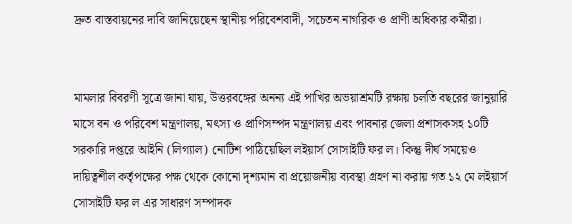দ্রুত বাস্তবায়নের দাবি জানিয়েছেন স্থানীয় পরিবেশবাদী, সচেতন নাগরিক ও প্রাণী অধিকার কর্মীরা।


মামলার বিবরণী সূত্রে জানা যায়, উত্তরবঙ্গের অনন্য এই পাখির অভয়াশ্রমটি রক্ষায় চলতি বছরের জানুয়ারি মাসে বন ও পরিবেশ মন্ত্রণালয়, মৎস্য ও প্রাণিসম্পদ মন্ত্রণালয় এবং পাবনার জেলা প্রশাসকসহ ১০টি সরকারি দপ্তরে আইনি (লিগ্যাল) নোটিশ পাঠিয়েছিল লইয়ার্স সোসাইটি ফর ল। কিন্তু দীর্ঘ সময়েও দায়িত্বশীল কর্তৃপক্ষের পক্ষ থেকে কোনো দৃশ্যমান বা প্রয়োজনীয় ব্যবস্থা গ্রহণ না করায় গত ১২ মে লইয়ার্স সোসাইটি ফর ল এর সাধারণ সম্পাদক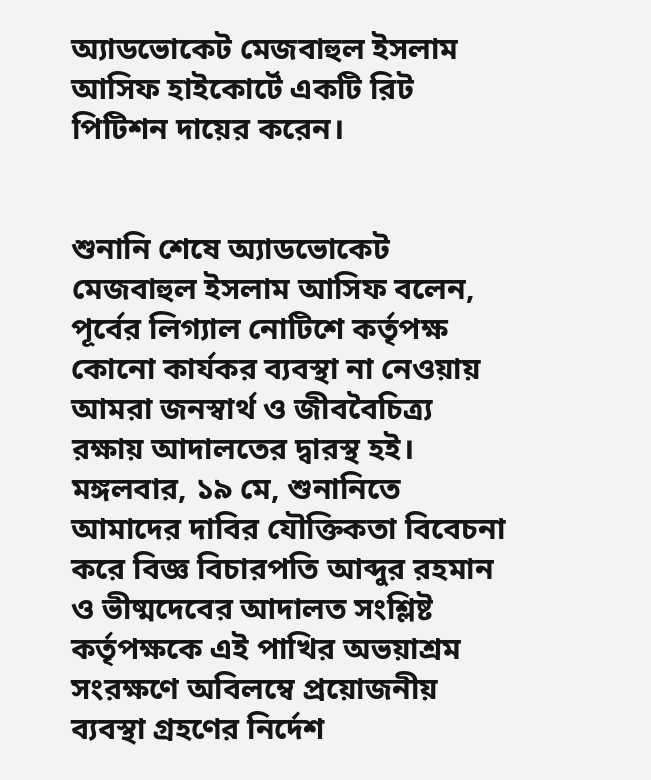অ্যাডভোকেট মেজবাহুল ইসলাম আসিফ হাইকোর্টে একটি রিট পিটিশন দায়ের করেন।


শুনানি শেষে অ্যাডভোকেট মেজবাহুল ইসলাম আসিফ বলেন, পূর্বের লিগ্যাল নোটিশে কর্তৃপক্ষ কোনো কার্যকর ব্যবস্থা না নেওয়ায় আমরা জনস্বার্থ ও জীববৈচিত্র্য রক্ষায় আদালতের দ্বারস্থ হই। মঙ্গলবার, ১৯ মে, শুনানিতে আমাদের দাবির যৌক্তিকতা বিবেচনা করে বিজ্ঞ বিচারপতি আব্দুর রহমান ও ভীষ্মদেবের আদালত সংশ্লিষ্ট কর্তৃপক্ষকে এই পাখির অভয়াশ্রম সংরক্ষণে অবিলম্বে প্রয়োজনীয় ব্যবস্থা গ্রহণের নির্দেশ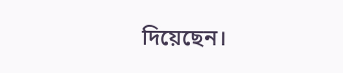দিয়েছেন।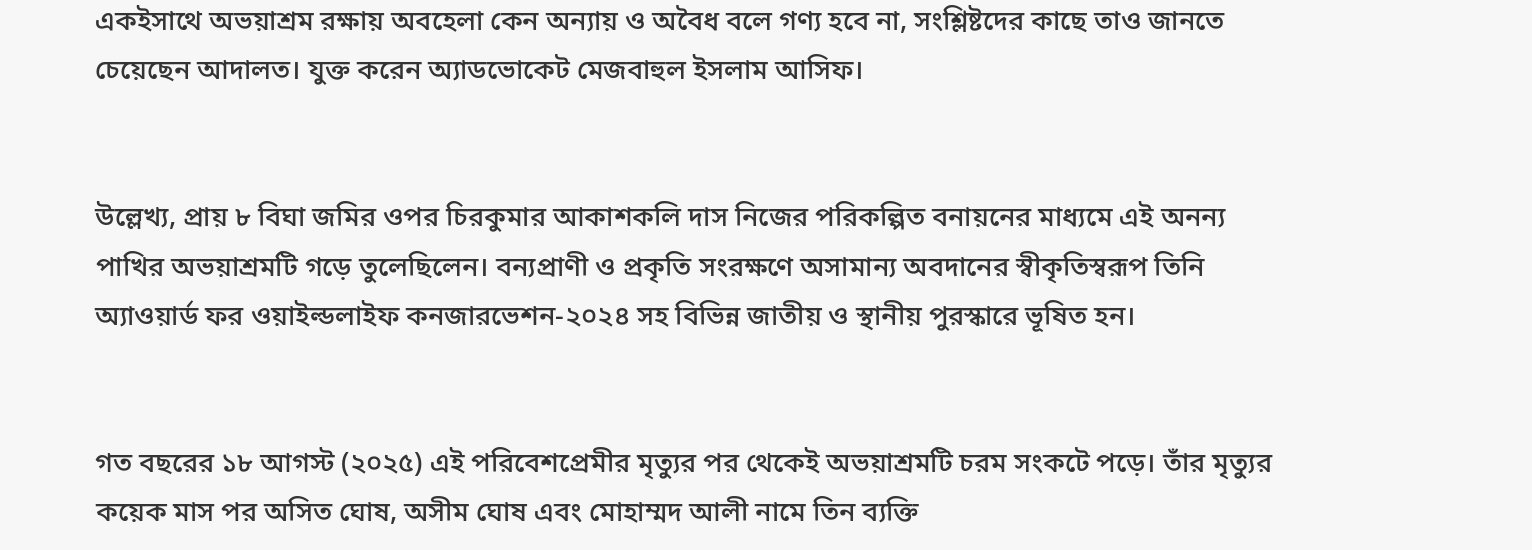একইসাথে অভয়াশ্রম রক্ষায় অবহেলা কেন অন্যায় ও অবৈধ বলে গণ্য হবে না, সংশ্লিষ্টদের কাছে তাও জানতে চেয়েছেন আদালত। যুক্ত করেন অ্যাডভোকেট মেজবাহুল ইসলাম আসিফ।


উল্লেখ্য, প্রায় ৮ বিঘা জমির ওপর চিরকুমার আকাশকলি দাস নিজের পরিকল্পিত বনায়নের মাধ্যমে এই অনন্য পাখির অভয়াশ্রমটি গড়ে তুলেছিলেন। বন্যপ্রাণী ও প্রকৃতি সংরক্ষণে অসামান্য অবদানের স্বীকৃতিস্বরূপ তিনি অ্যাওয়ার্ড ফর ওয়াইল্ডলাইফ কনজারভেশন-২০২৪ সহ বিভিন্ন জাতীয় ও স্থানীয় পুরস্কারে ভূষিত হন।


গত বছরের ১৮ আগস্ট (২০২৫) এই পরিবেশপ্রেমীর মৃত্যুর পর থেকেই অভয়াশ্রমটি চরম সংকটে পড়ে। তাঁর মৃত্যুর কয়েক মাস পর অসিত ঘোষ, অসীম ঘোষ এবং মোহাম্মদ আলী নামে তিন ব্যক্তি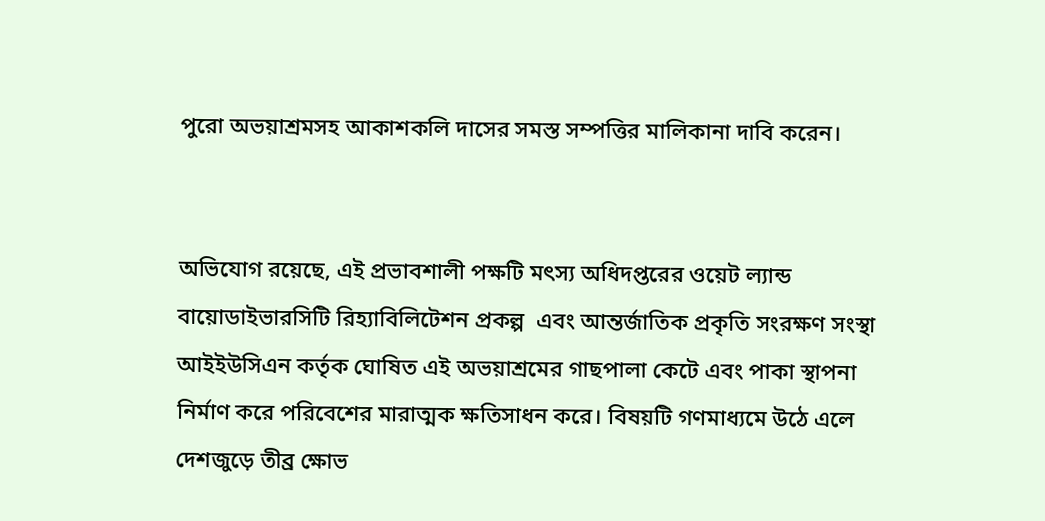পুরো অভয়াশ্রমসহ আকাশকলি দাসের সমস্ত সম্পত্তির মালিকানা দাবি করেন।


অভিযোগ রয়েছে, এই প্রভাবশালী পক্ষটি মৎস্য অধিদপ্তরের ওয়েট ল্যান্ড বায়োডাইভারসিটি রিহ্যাবিলিটেশন প্রকল্প  এবং আন্তর্জাতিক প্রকৃতি সংরক্ষণ সংস্থা আইইউসিএন কর্তৃক ঘোষিত এই অভয়াশ্রমের গাছপালা কেটে এবং পাকা স্থাপনা নির্মাণ করে পরিবেশের মারাত্মক ক্ষতিসাধন করে। বিষয়টি গণমাধ্যমে উঠে এলে দেশজুড়ে তীব্র ক্ষোভ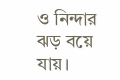ও নিন্দার ঝড় বয়ে যায়।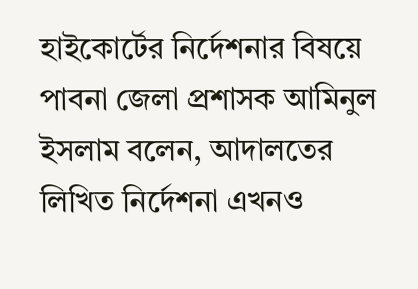হাইকোর্টের নির্দেশনার বিষয়ে পাবনা জেলা প্রশাসক আমিনুল ইসলাম বলেন, আদালতের লিখিত নির্দেশনা এখনও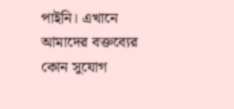পাইনি। এখানে আমাদের বক্তব্যের কোন সুযোগ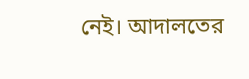নেই। আদালতের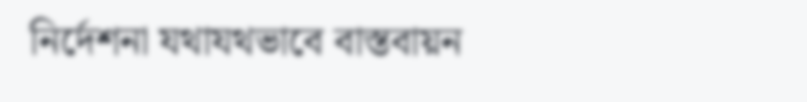নির্দেশনা যথাযথভাবে বাস্তবায়ন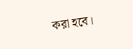করা হবে।